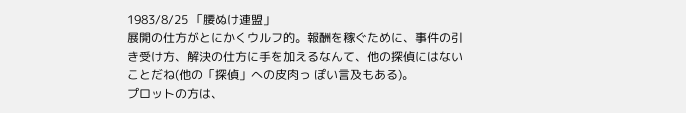1983/8/25 「腰ぬけ連盟」
展開の仕方がとにかくウルフ的。報酬を稼ぐために、事件の引き受け方、解決の仕方に手を加えるなんて、他の探偵にはないことだね(他の「探偵」への皮肉っ ぽい言及もある)。
プロットの方は、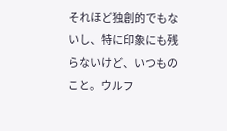それほど独創的でもないし、特に印象にも残らないけど、いつものこと。ウルフ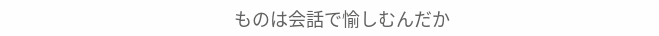ものは会話で愉しむんだか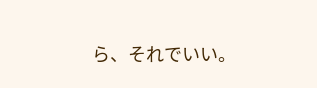ら、それでいい。